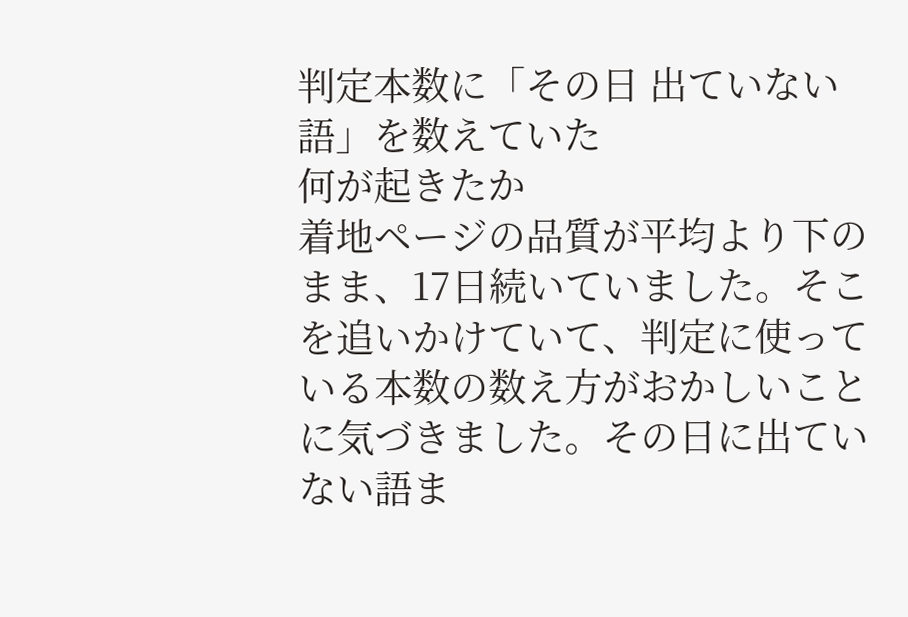判定本数に「その日 出ていない語」を数えていた
何が起きたか
着地ページの品質が平均より下のまま、17日続いていました。そこを追いかけていて、判定に使っている本数の数え方がおかしいことに気づきました。その日に出ていない語ま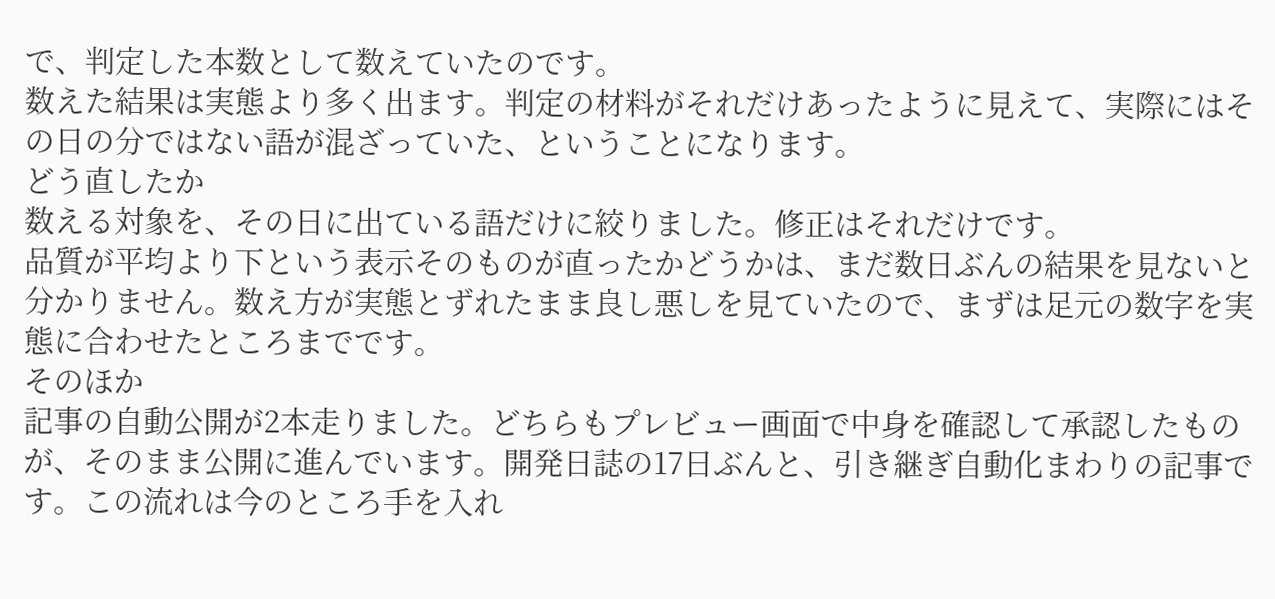で、判定した本数として数えていたのです。
数えた結果は実態より多く出ます。判定の材料がそれだけあったように見えて、実際にはその日の分ではない語が混ざっていた、ということになります。
どう直したか
数える対象を、その日に出ている語だけに絞りました。修正はそれだけです。
品質が平均より下という表示そのものが直ったかどうかは、まだ数日ぶんの結果を見ないと分かりません。数え方が実態とずれたまま良し悪しを見ていたので、まずは足元の数字を実態に合わせたところまでです。
そのほか
記事の自動公開が2本走りました。どちらもプレビュー画面で中身を確認して承認したものが、そのまま公開に進んでいます。開発日誌の17日ぶんと、引き継ぎ自動化まわりの記事です。この流れは今のところ手を入れ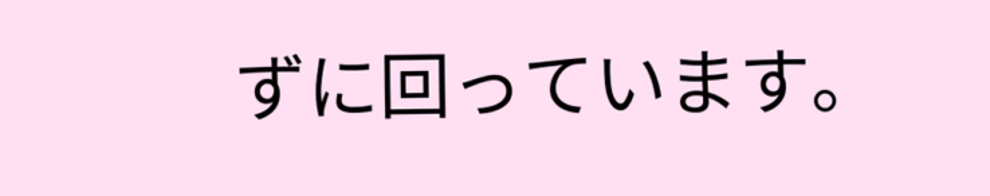ずに回っています。